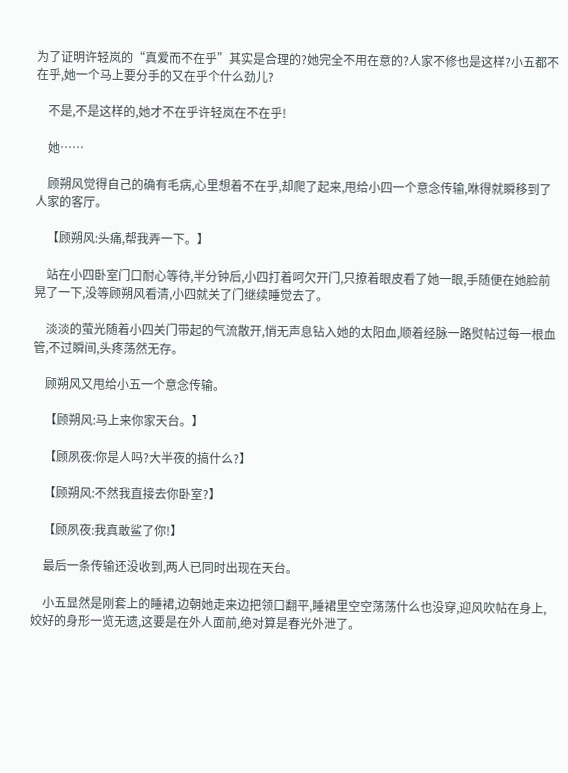为了证明许轻岚的“真爱而不在乎”其实是合理的?她完全不用在意的?人家不修也是这样?小五都不在乎,她一个马上要分手的又在乎个什么劲儿?

    不是,不是这样的,她才不在乎许轻岚在不在乎!

    她……

    顾朔风觉得自己的确有毛病,心里想着不在乎,却爬了起来,甩给小四一个意念传输,咻得就瞬移到了人家的客厅。

    【顾朔风:头痛,帮我弄一下。】

    站在小四卧室门口耐心等待,半分钟后,小四打着呵欠开门,只撩着眼皮看了她一眼,手随便在她脸前晃了一下,没等顾朔风看清,小四就关了门继续睡觉去了。

    淡淡的萤光随着小四关门带起的气流散开,悄无声息钻入她的太阳血,顺着经脉一路熨帖过每一根血管,不过瞬间,头疼荡然无存。

    顾朔风又甩给小五一个意念传输。

    【顾朔风:马上来你家天台。】

    【顾夙夜:你是人吗?大半夜的搞什么?】

    【顾朔风:不然我直接去你卧室?】

    【顾夙夜:我真敢鲨了你!】

    最后一条传输还没收到,两人已同时出现在天台。

    小五显然是刚套上的睡裙,边朝她走来边把领口翻平,睡裙里空空荡荡什么也没穿,迎风吹帖在身上,姣好的身形一览无遗,这要是在外人面前,绝对算是春光外泄了。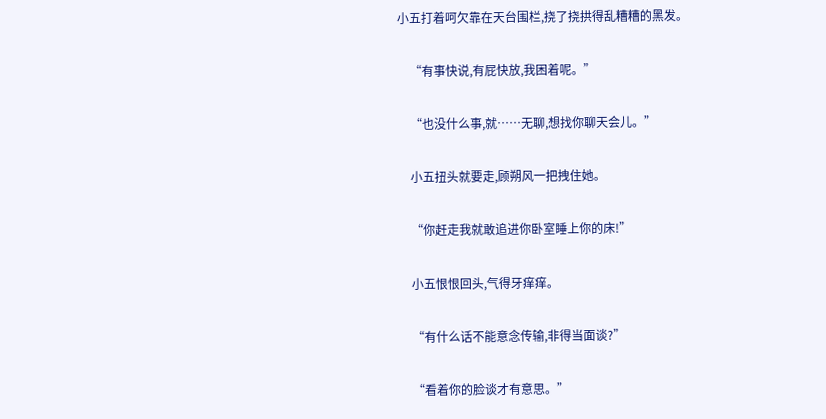小五打着呵欠靠在天台围栏,挠了挠拱得乱糟糟的黑发。

    “有事快说,有屁快放,我困着呢。”

    “也没什么事,就……无聊,想找你聊天会儿。”

    小五扭头就要走,顾朔风一把拽住她。

    “你赶走我就敢追进你卧室睡上你的床!”

    小五恨恨回头,气得牙痒痒。

    “有什么话不能意念传输,非得当面谈?”

    “看着你的脸谈才有意思。”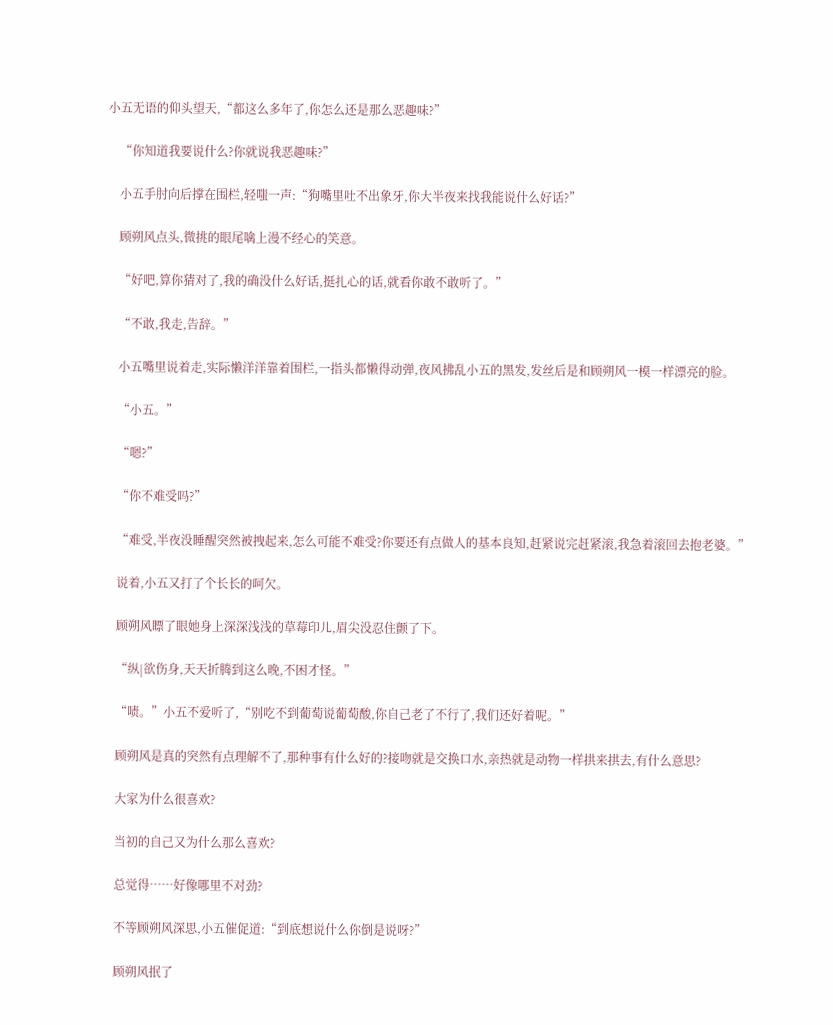小五无语的仰头望天,“都这么多年了,你怎么还是那么恶趣味?”

    “你知道我要说什么?你就说我恶趣味?”

    小五手肘向后撑在围栏,轻嗤一声:“狗嘴里吐不出象牙,你大半夜来找我能说什么好话?”

    顾朔风点头,微挑的眼尾噙上漫不经心的笑意。

    “好吧,算你猜对了,我的确没什么好话,挺扎心的话,就看你敢不敢听了。”

    “不敢,我走,告辞。”

    小五嘴里说着走,实际懒洋洋靠着围栏,一指头都懒得动弹,夜风拂乱小五的黑发,发丝后是和顾朔风一模一样漂亮的脸。

    “小五。”

    “嗯?”

    “你不难受吗?”

    “难受,半夜没睡醒突然被拽起来,怎么可能不难受?你要还有点做人的基本良知,赶紧说完赶紧滚,我急着滚回去抱老婆。”

    说着,小五又打了个长长的呵欠。

    顾朔风瞟了眼她身上深深浅浅的草莓印儿,眉尖没忍住颤了下。

    “纵|欲伤身,天天折腾到这么晚,不困才怪。”

    “啧。”小五不爱听了,“别吃不到葡萄说葡萄酸,你自己老了不行了,我们还好着呢。”

    顾朔风是真的突然有点理解不了,那种事有什么好的?接吻就是交换口水,亲热就是动物一样拱来拱去,有什么意思?

    大家为什么很喜欢?

    当初的自己又为什么那么喜欢?

    总觉得……好像哪里不对劲?

    不等顾朔风深思,小五催促道:“到底想说什么你倒是说呀?”

    顾朔风抿了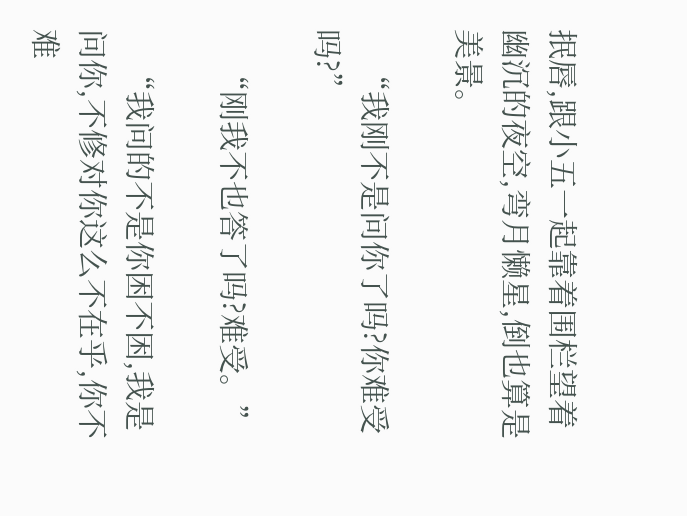抿唇,跟小五一起靠着围栏望着幽沉的夜空,弯月懒星,倒也算是美景。

    “我刚不是问你了吗?你难受吗?”

    “刚我不也答了吗?难受。”

    “我问的不是你困不困,我是问你,不修对你这么不在乎,你不难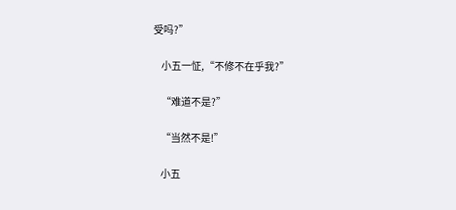受吗?”

    小五一怔,“不修不在乎我?”

    “难道不是?”

    “当然不是!”

    小五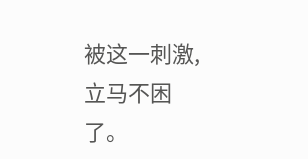被这一刺激,立马不困了。